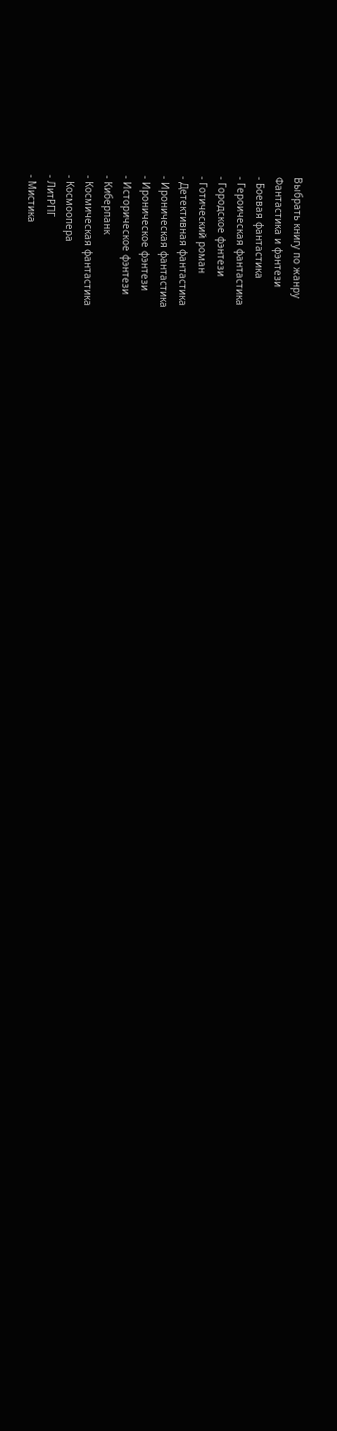Выбрать книгу по жанру
Фантастика и фэнтези
- Боевая фантастика
- Героическая фантастика
- Городское фэнтези
- Готический роман
- Детективная фантастика
- Ироническая фантастика
- Ироническое фэнтези
- Историческое фэнтези
- Киберпанк
- Космическая фантастика
- Космоопера
- ЛитРПГ
- Мистика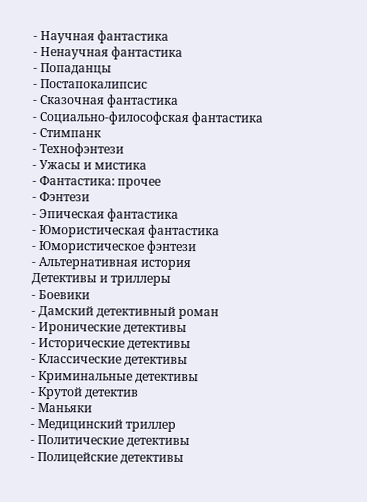- Научная фантастика
- Ненаучная фантастика
- Попаданцы
- Постапокалипсис
- Сказочная фантастика
- Социально-философская фантастика
- Стимпанк
- Технофэнтези
- Ужасы и мистика
- Фантастика: прочее
- Фэнтези
- Эпическая фантастика
- Юмористическая фантастика
- Юмористическое фэнтези
- Альтернативная история
Детективы и триллеры
- Боевики
- Дамский детективный роман
- Иронические детективы
- Исторические детективы
- Классические детективы
- Криминальные детективы
- Крутой детектив
- Маньяки
- Медицинский триллер
- Политические детективы
- Полицейские детективы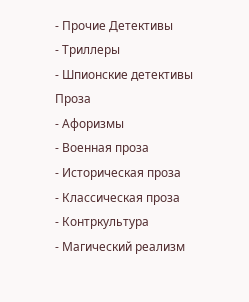- Прочие Детективы
- Триллеры
- Шпионские детективы
Проза
- Афоризмы
- Военная проза
- Историческая проза
- Классическая проза
- Контркультура
- Магический реализм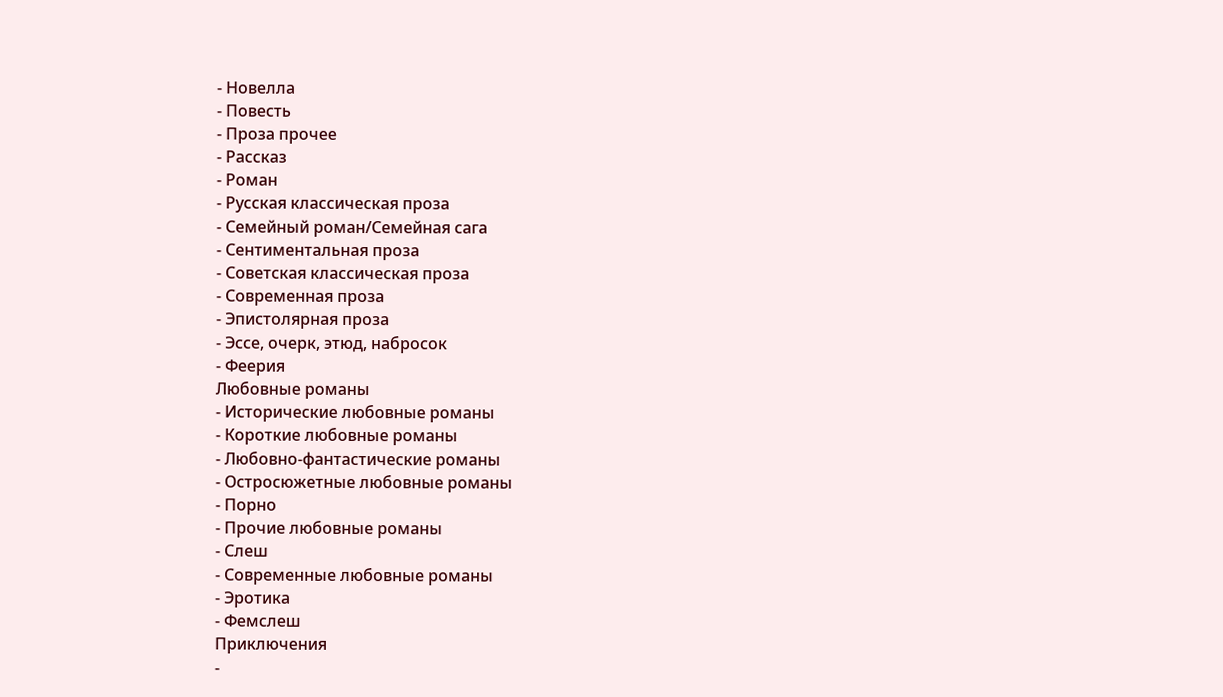- Новелла
- Повесть
- Проза прочее
- Рассказ
- Роман
- Русская классическая проза
- Семейный роман/Семейная сага
- Сентиментальная проза
- Советская классическая проза
- Современная проза
- Эпистолярная проза
- Эссе, очерк, этюд, набросок
- Феерия
Любовные романы
- Исторические любовные романы
- Короткие любовные романы
- Любовно-фантастические романы
- Остросюжетные любовные романы
- Порно
- Прочие любовные романы
- Слеш
- Современные любовные романы
- Эротика
- Фемслеш
Приключения
-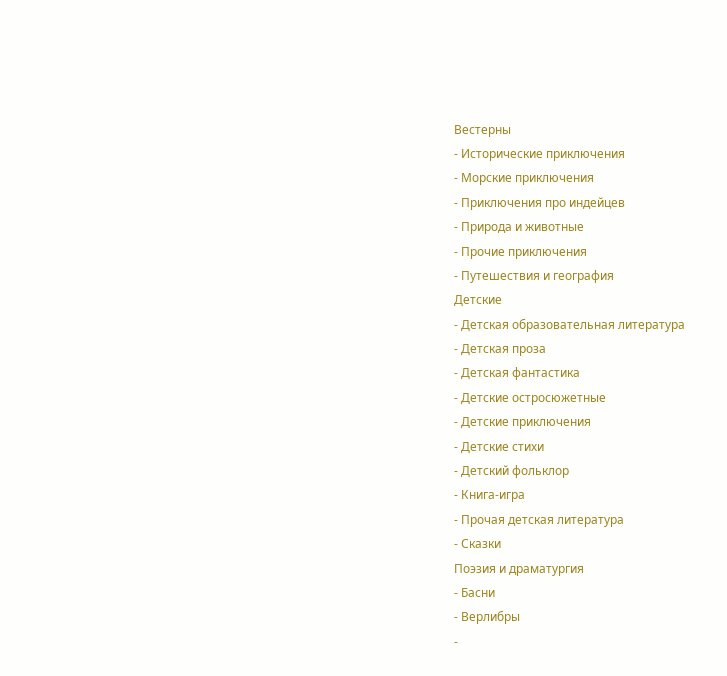Вестерны
- Исторические приключения
- Морские приключения
- Приключения про индейцев
- Природа и животные
- Прочие приключения
- Путешествия и география
Детские
- Детская образовательная литература
- Детская проза
- Детская фантастика
- Детские остросюжетные
- Детские приключения
- Детские стихи
- Детский фольклор
- Книга-игра
- Прочая детская литература
- Сказки
Поэзия и драматургия
- Басни
- Верлибры
-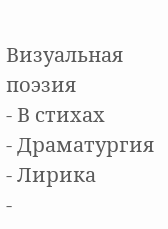Визуальная поэзия
- В стихах
- Драматургия
- Лирика
-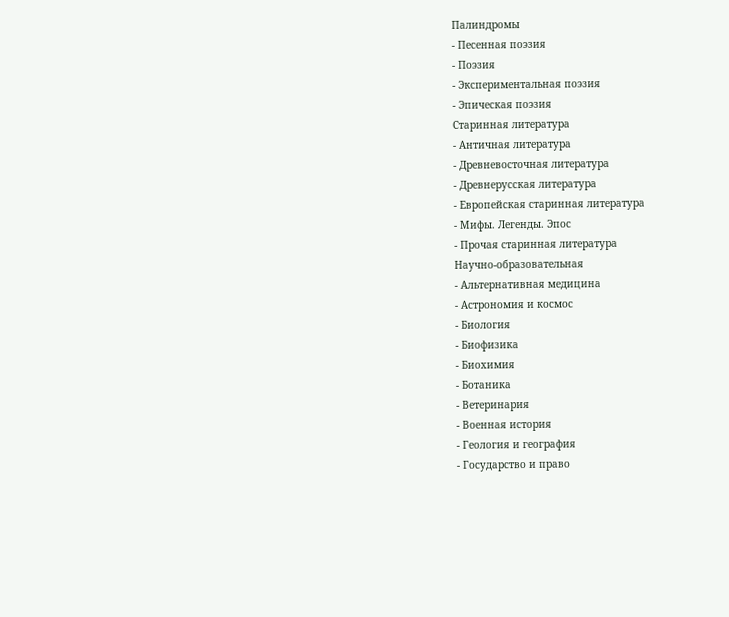Палиндромы
- Песенная поэзия
- Поэзия
- Экспериментальная поэзия
- Эпическая поэзия
Старинная литература
- Античная литература
- Древневосточная литература
- Древнерусская литература
- Европейская старинная литература
- Мифы. Легенды. Эпос
- Прочая старинная литература
Научно-образовательная
- Альтернативная медицина
- Астрономия и космос
- Биология
- Биофизика
- Биохимия
- Ботаника
- Ветеринария
- Военная история
- Геология и география
- Государство и право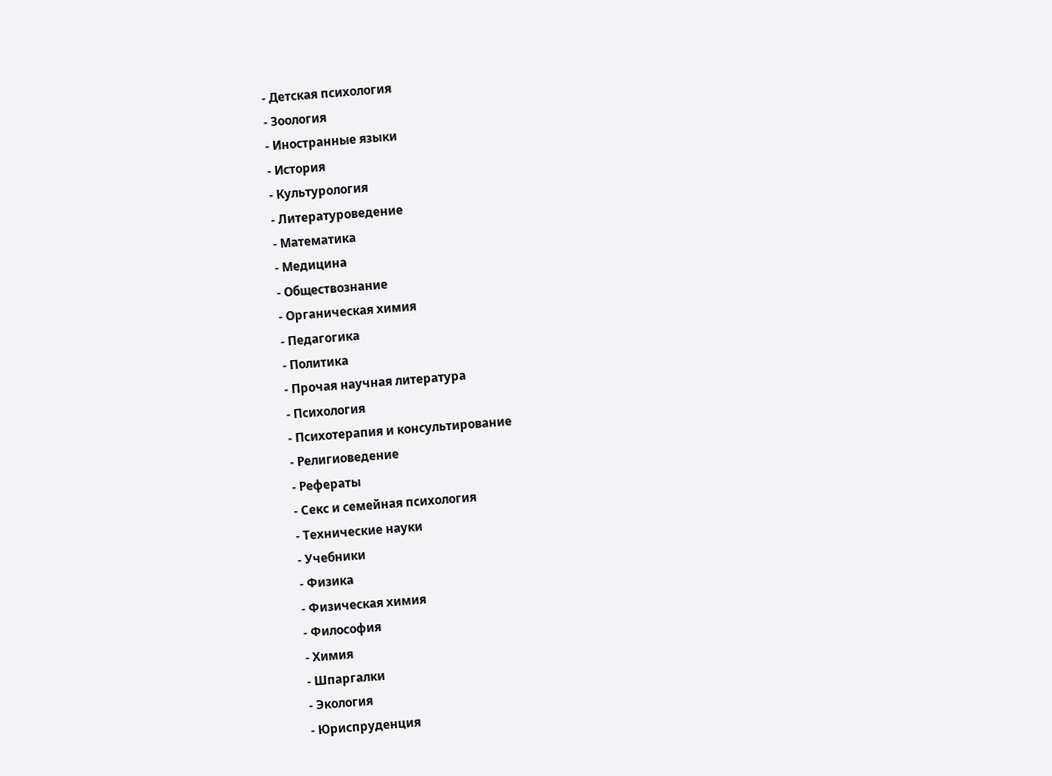- Детская психология
- Зоология
- Иностранные языки
- История
- Культурология
- Литературоведение
- Математика
- Медицина
- Обществознание
- Органическая химия
- Педагогика
- Политика
- Прочая научная литература
- Психология
- Психотерапия и консультирование
- Религиоведение
- Рефераты
- Секс и семейная психология
- Технические науки
- Учебники
- Физика
- Физическая химия
- Философия
- Химия
- Шпаргалки
- Экология
- Юриспруденция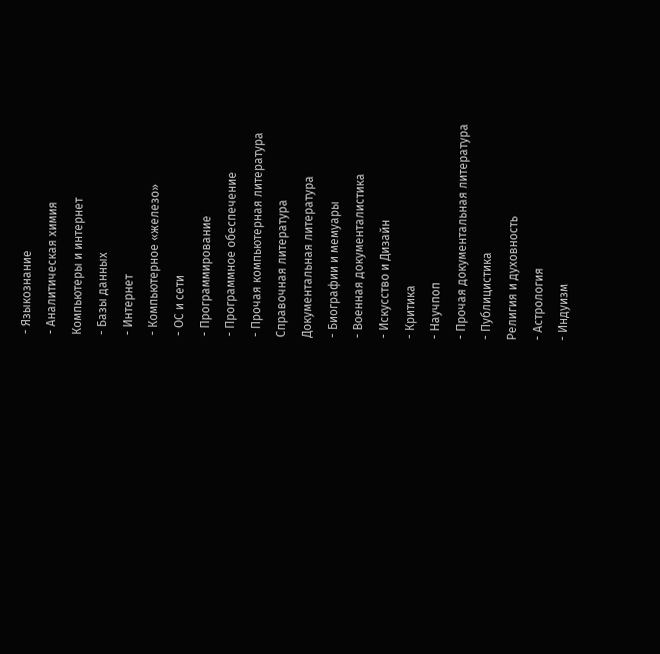- Языкознание
- Аналитическая химия
Компьютеры и интернет
- Базы данных
- Интернет
- Компьютерное «железо»
- ОС и сети
- Программирование
- Программное обеспечение
- Прочая компьютерная литература
Справочная литература
Документальная литература
- Биографии и мемуары
- Военная документалистика
- Искусство и Дизайн
- Критика
- Научпоп
- Прочая документальная литература
- Публицистика
Религия и духовность
- Астрология
- Индуизм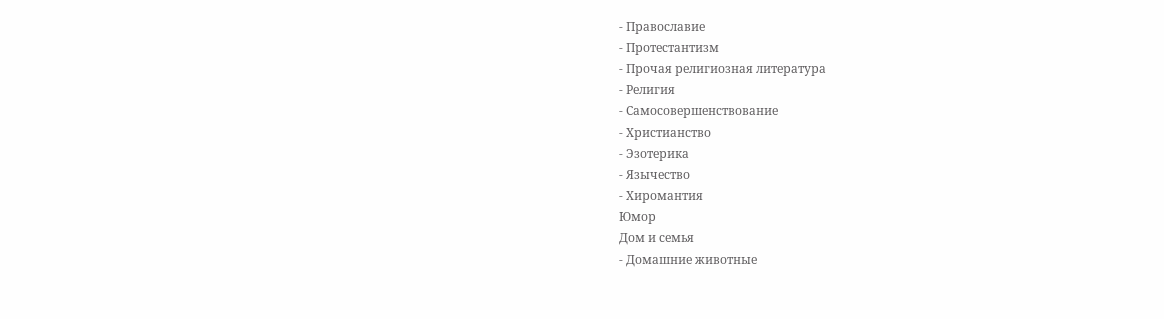- Православие
- Протестантизм
- Прочая религиозная литература
- Религия
- Самосовершенствование
- Христианство
- Эзотерика
- Язычество
- Хиромантия
Юмор
Дом и семья
- Домашние животные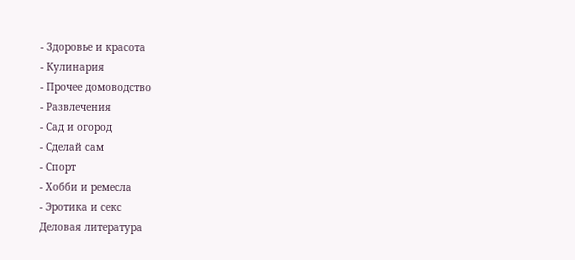- Здоровье и красота
- Кулинария
- Прочее домоводство
- Развлечения
- Сад и огород
- Сделай сам
- Спорт
- Хобби и ремесла
- Эротика и секс
Деловая литература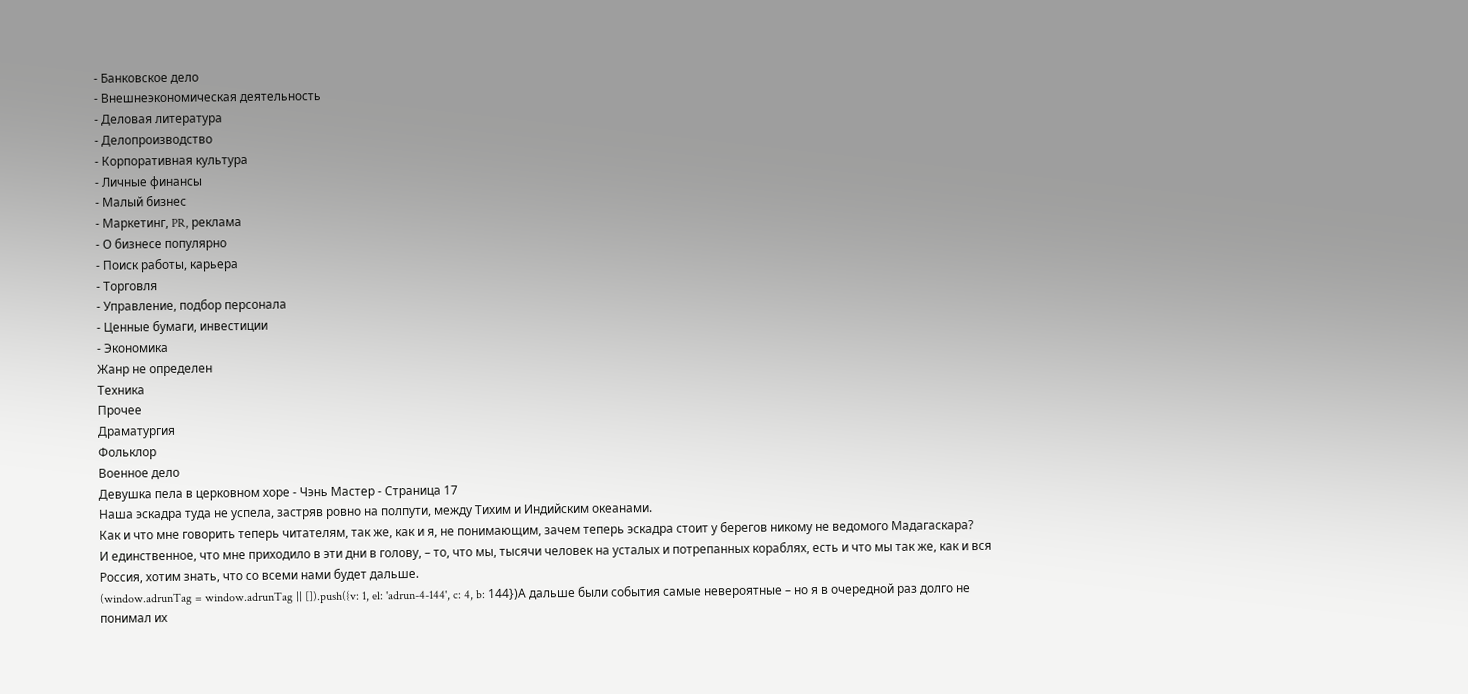- Банковское дело
- Внешнеэкономическая деятельность
- Деловая литература
- Делопроизводство
- Корпоративная культура
- Личные финансы
- Малый бизнес
- Маркетинг, PR, реклама
- О бизнесе популярно
- Поиск работы, карьера
- Торговля
- Управление, подбор персонала
- Ценные бумаги, инвестиции
- Экономика
Жанр не определен
Техника
Прочее
Драматургия
Фольклор
Военное дело
Девушка пела в церковном хоре - Чэнь Мастер - Страница 17
Наша эскадра туда не успела, застряв ровно на полпути, между Тихим и Индийским океанами.
Как и что мне говорить теперь читателям, так же, как и я, не понимающим, зачем теперь эскадра стоит у берегов никому не ведомого Мадагаскара?
И единственное, что мне приходило в эти дни в голову, – то, что мы, тысячи человек на усталых и потрепанных кораблях, есть и что мы так же, как и вся Россия, хотим знать, что со всеми нами будет дальше.
(window.adrunTag = window.adrunTag || []).push({v: 1, el: 'adrun-4-144', c: 4, b: 144})А дальше были события самые невероятные – но я в очередной раз долго не понимал их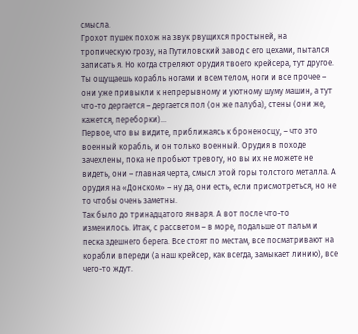смысла.
Грохот пушек похож на звук рвущихся простыней, на тропическую грозу, на Путиловский завод с его цехами, пытался записать я. Но когда стреляют орудия твоего крейсера, тут другое. Ты ощущаешь корабль ногами и всем телом, ноги и все прочее – они уже привыкли к непрерывному и уютному шуму машин, а тут что-то дергается – дергается пол (он же палуба), стены (они же, кажется, переборки)…
Первое, что вы видите, приближаясь к броненосцу, – что это военный корабль, и он только военный. Орудия в походе зачехлены, пока не пробьют тревогу, но вы их не можете не видеть, они – главная черта, смысл этой горы толстого металла. А орудия на «Донском» – ну да, они есть, если присмотреться, но не то чтобы очень заметны.
Так было до тринадцатого января. А вот после что-то изменилось. Итак, с рассветом – в море, подальше от пальм и песка здешнего берега. Все стоят по местам, все посматривают на корабли впереди (а наш крейсер, как всегда, замыкает линию), все чего-то ждут.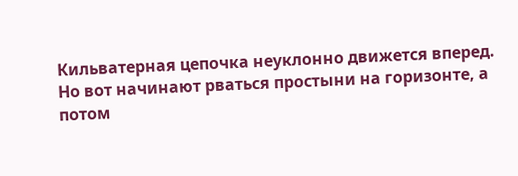Кильватерная цепочка неуклонно движется вперед.
Но вот начинают рваться простыни на горизонте, а потом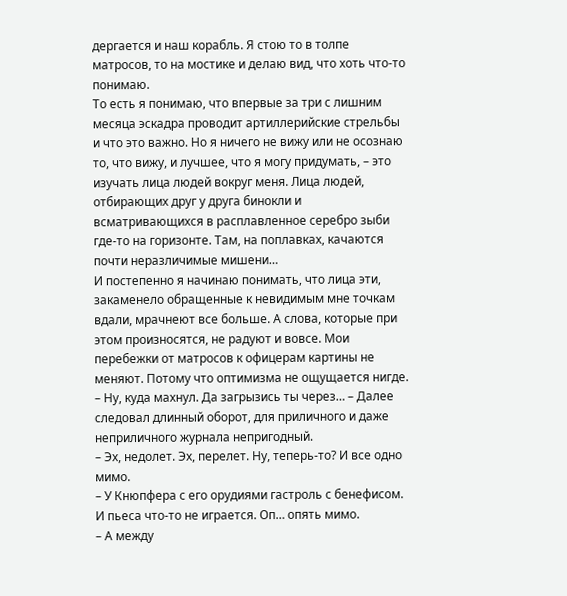дергается и наш корабль. Я стою то в толпе матросов, то на мостике и делаю вид, что хоть что-то понимаю.
То есть я понимаю, что впервые за три с лишним месяца эскадра проводит артиллерийские стрельбы и что это важно. Но я ничего не вижу или не осознаю то, что вижу, и лучшее, что я могу придумать, – это изучать лица людей вокруг меня. Лица людей, отбирающих друг у друга бинокли и всматривающихся в расплавленное серебро зыби где-то на горизонте. Там, на поплавках, качаются почти неразличимые мишени…
И постепенно я начинаю понимать, что лица эти, закаменело обращенные к невидимым мне точкам вдали, мрачнеют все больше. А слова, которые при этом произносятся, не радуют и вовсе. Мои перебежки от матросов к офицерам картины не меняют. Потому что оптимизма не ощущается нигде.
– Ну, куда махнул. Да загрызись ты через… – Далее следовал длинный оборот, для приличного и даже неприличного журнала непригодный.
– Эх, недолет. Эх, перелет. Ну, теперь-то? И все одно мимо.
– У Кнюпфера с его орудиями гастроль с бенефисом. И пьеса что-то не играется. Оп… опять мимо.
– А между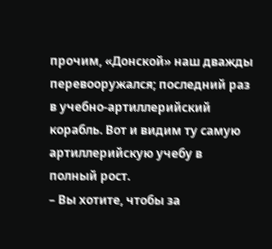прочим, «Донской» наш дважды перевооружался; последний раз в учебно-артиллерийский корабль. Вот и видим ту самую артиллерийскую учебу в полный рост.
– Вы хотите, чтобы за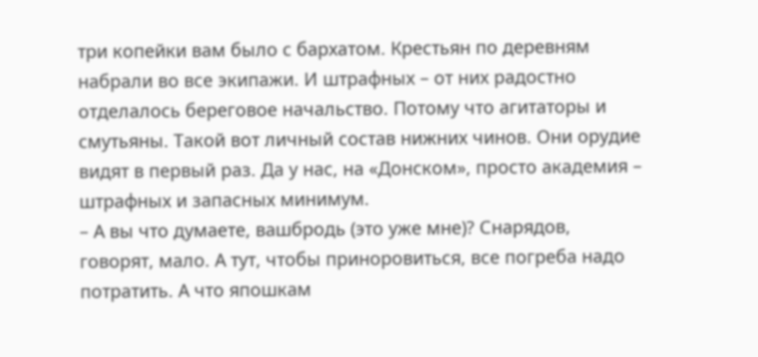три копейки вам было с бархатом. Крестьян по деревням набрали во все экипажи. И штрафных – от них радостно отделалось береговое начальство. Потому что агитаторы и смутьяны. Такой вот личный состав нижних чинов. Они орудие видят в первый раз. Да у нас, на «Донском», просто академия – штрафных и запасных минимум.
– А вы что думаете, вашбродь (это уже мне)? Снарядов, говорят, мало. А тут, чтобы приноровиться, все погреба надо потратить. А что япошкам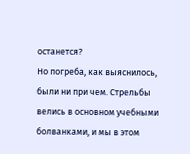останется?
Но погреба, как выяснилось, были ни при чем. Стрельбы велись в основном учебными болванками, и мы в этом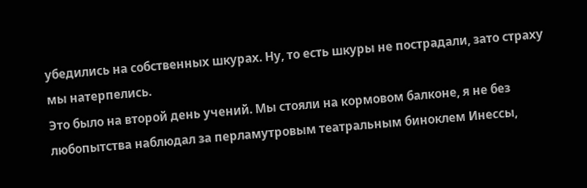убедились на собственных шкурах. Ну, то есть шкуры не пострадали, зато страху мы натерпелись.
Это было на второй день учений. Мы стояли на кормовом балконе, я не без любопытства наблюдал за перламутровым театральным биноклем Инессы,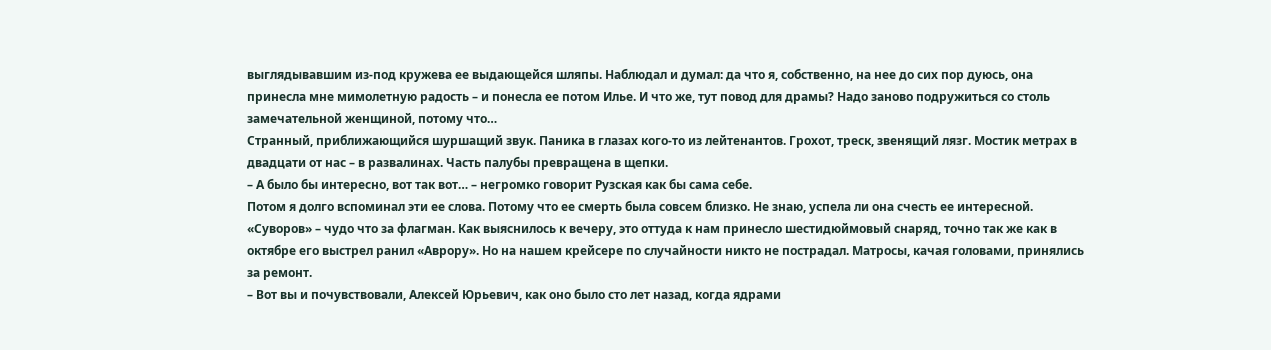выглядывавшим из-под кружева ее выдающейся шляпы. Наблюдал и думал: да что я, собственно, на нее до сих пор дуюсь, она принесла мне мимолетную радость – и понесла ее потом Илье. И что же, тут повод для драмы? Надо заново подружиться со столь замечательной женщиной, потому что…
Странный, приближающийся шуршащий звук. Паника в глазах кого-то из лейтенантов. Грохот, треск, звенящий лязг. Мостик метрах в двадцати от нас – в развалинах. Часть палубы превращена в щепки.
– А было бы интересно, вот так вот… – негромко говорит Рузская как бы сама себе.
Потом я долго вспоминал эти ее слова. Потому что ее смерть была совсем близко. Не знаю, успела ли она счесть ее интересной.
«Суворов» – чудо что за флагман. Как выяснилось к вечеру, это оттуда к нам принесло шестидюймовый снаряд, точно так же как в октябре его выстрел ранил «Аврору». Но на нашем крейсере по случайности никто не пострадал. Матросы, качая головами, принялись за ремонт.
– Вот вы и почувствовали, Алексей Юрьевич, как оно было сто лет назад, когда ядрами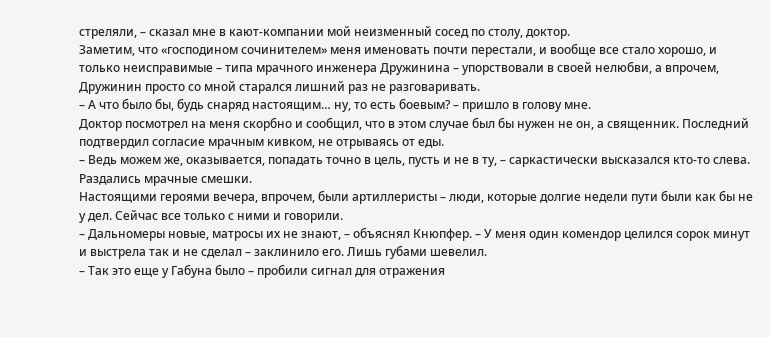стреляли, – сказал мне в кают-компании мой неизменный сосед по столу, доктор.
Заметим, что «господином сочинителем» меня именовать почти перестали, и вообще все стало хорошо, и только неисправимые – типа мрачного инженера Дружинина – упорствовали в своей нелюбви, а впрочем, Дружинин просто со мной старался лишний раз не разговаривать.
– А что было бы, будь снаряд настоящим… ну, то есть боевым? – пришло в голову мне.
Доктор посмотрел на меня скорбно и сообщил, что в этом случае был бы нужен не он, а священник. Последний подтвердил согласие мрачным кивком, не отрываясь от еды.
– Ведь можем же, оказывается, попадать точно в цель, пусть и не в ту, – саркастически высказался кто-то слева. Раздались мрачные смешки.
Настоящими героями вечера, впрочем, были артиллеристы – люди, которые долгие недели пути были как бы не у дел. Сейчас все только с ними и говорили.
– Дальномеры новые, матросы их не знают, – объяснял Кнюпфер. – У меня один комендор целился сорок минут и выстрела так и не сделал – заклинило его. Лишь губами шевелил.
– Так это еще у Габуна было – пробили сигнал для отражения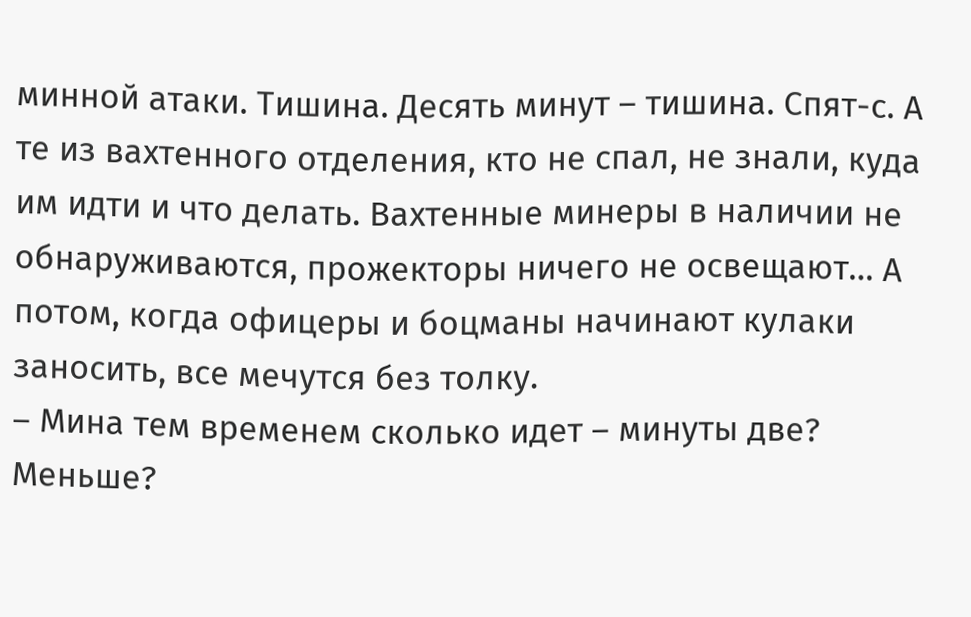минной атаки. Тишина. Десять минут – тишина. Спят-с. А те из вахтенного отделения, кто не спал, не знали, куда им идти и что делать. Вахтенные минеры в наличии не обнаруживаются, прожекторы ничего не освещают… А потом, когда офицеры и боцманы начинают кулаки заносить, все мечутся без толку.
– Мина тем временем сколько идет – минуты две? Меньше?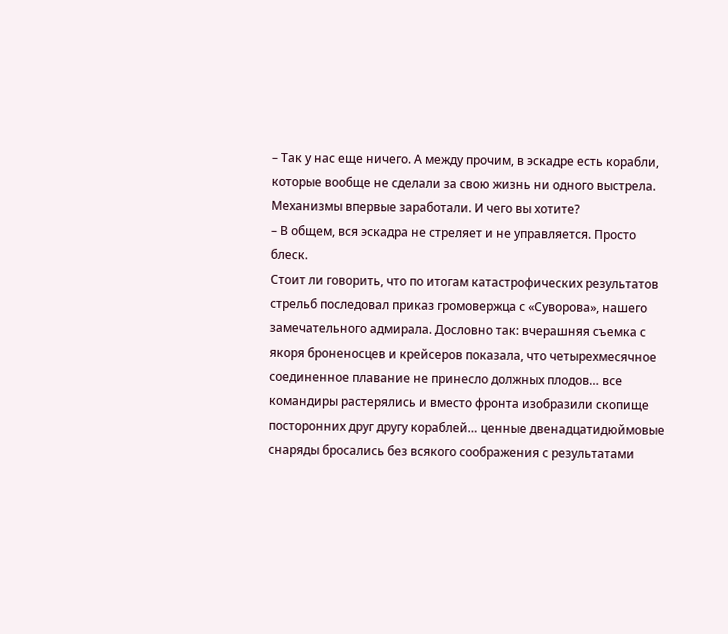– Так у нас еще ничего. А между прочим, в эскадре есть корабли, которые вообще не сделали за свою жизнь ни одного выстрела. Механизмы впервые заработали. И чего вы хотите?
– В общем, вся эскадра не стреляет и не управляется. Просто блеск.
Стоит ли говорить, что по итогам катастрофических результатов стрельб последовал приказ громовержца с «Суворова», нашего замечательного адмирала. Дословно так: вчерашняя съемка с якоря броненосцев и крейсеров показала, что четырехмесячное соединенное плавание не принесло должных плодов… все командиры растерялись и вместо фронта изобразили скопище посторонних друг другу кораблей… ценные двенадцатидюймовые снаряды бросались без всякого соображения с результатами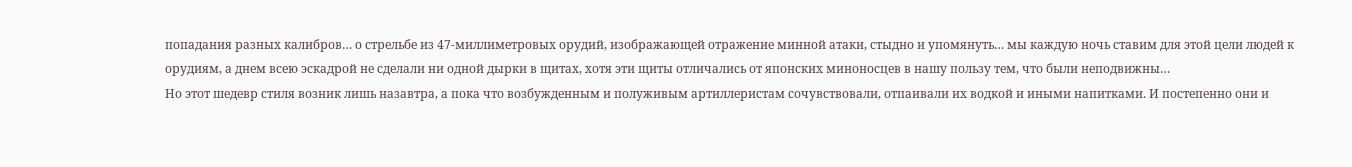попадания разных калибров… о стрельбе из 47-миллиметровых орудий, изображающей отражение минной атаки, стыдно и упомянуть… мы каждую ночь ставим для этой цели людей к орудиям, а днем всею эскадрой не сделали ни одной дырки в щитах, хотя эти щиты отличались от японских миноносцев в нашу пользу тем, что были неподвижны…
Но этот шедевр стиля возник лишь назавтра, а пока что возбужденным и полуживым артиллеристам сочувствовали, отпаивали их водкой и иными напитками. И постепенно они и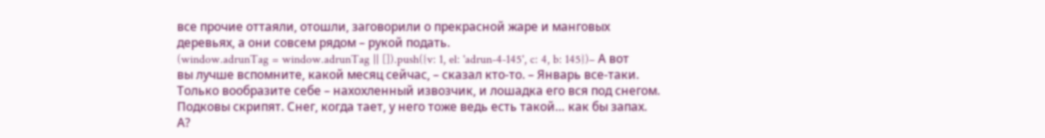все прочие оттаяли, отошли, заговорили о прекрасной жаре и манговых деревьях, а они совсем рядом – рукой подать.
(window.adrunTag = window.adrunTag || []).push({v: 1, el: 'adrun-4-145', c: 4, b: 145})– А вот вы лучше вспомните, какой месяц сейчас, – сказал кто-то. – Январь все-таки. Только вообразите себе – нахохленный извозчик, и лошадка его вся под снегом. Подковы скрипят. Снег, когда тает, у него тоже ведь есть такой… как бы запах. А?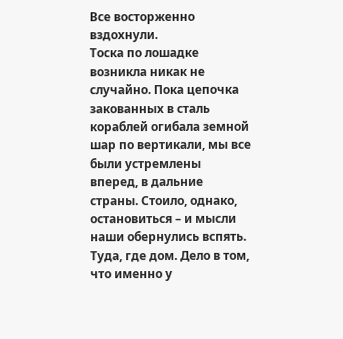Все восторженно вздохнули.
Тоска по лошадке возникла никак не случайно. Пока цепочка закованных в сталь кораблей огибала земной шар по вертикали, мы все были устремлены вперед, в дальние страны. Стоило, однако, остановиться – и мысли наши обернулись вспять. Туда, где дом. Дело в том, что именно у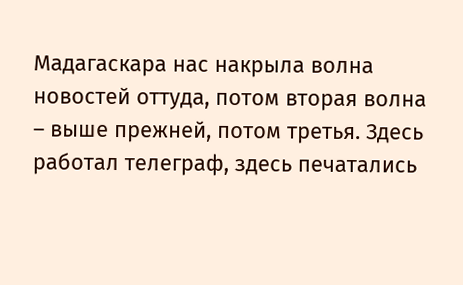Мадагаскара нас накрыла волна новостей оттуда, потом вторая волна – выше прежней, потом третья. Здесь работал телеграф, здесь печатались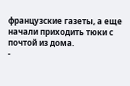французские газеты, а еще начали приходить тюки с почтой из дома.
-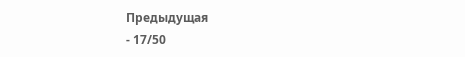Предыдущая
- 17/50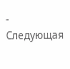- Следующая